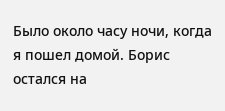Было около часу ночи, когда я пошел домой. Борис остался на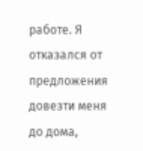работе. Я отказался от предложения довезти меня до дома,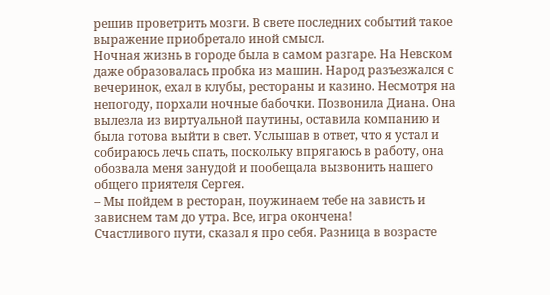решив проветрить мозги. В свете последних событий такое выражение приобретало иной смысл.
Ночная жизнь в городе была в самом разгаре. На Невском даже образовалась пробка из машин. Народ разъезжался с вечеринок, ехал в клубы, рестораны и казино. Несмотря на непогоду, порхали ночные бабочки. Позвонила Диана. Она вылезла из виртуальной паутины, оставила компанию и была готова выйти в свет. Услышав в ответ, что я устал и собираюсь лечь спать, поскольку впрягаюсь в работу, она обозвала меня занудой и пообещала вызвонить нашего общего приятеля Сергея.
– Мы пойдем в ресторан, поужинаем тебе на зависть и зависнем там до утра. Все, игра окончена!
Счастливого пути, сказал я про себя. Разница в возрасте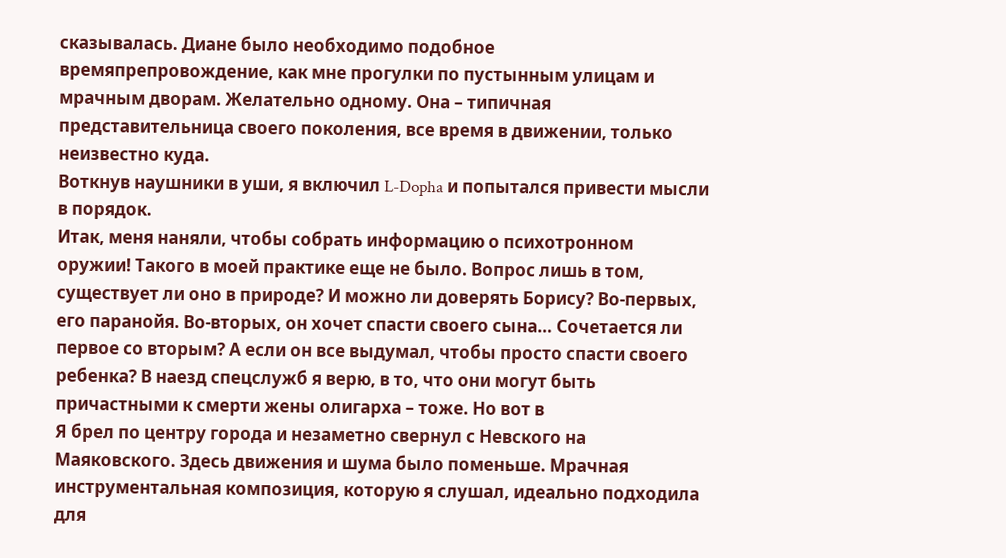сказывалась. Диане было необходимо подобное времяпрепровождение, как мне прогулки по пустынным улицам и мрачным дворам. Желательно одному. Она – типичная представительница своего поколения, все время в движении, только неизвестно куда.
Воткнув наушники в уши, я включил L-Dopha и попытался привести мысли в порядок.
Итак, меня наняли, чтобы собрать информацию о психотронном оружии! Такого в моей практике еще не было. Вопрос лишь в том, существует ли оно в природе? И можно ли доверять Борису? Во-первых, его паранойя. Во-вторых, он хочет спасти своего сына… Сочетается ли первое со вторым? А если он все выдумал, чтобы просто спасти своего ребенка? В наезд спецслужб я верю, в то, что они могут быть причастными к смерти жены олигарха – тоже. Но вот в
Я брел по центру города и незаметно свернул с Невского на Маяковского. Здесь движения и шума было поменьше. Мрачная инструментальная композиция, которую я слушал, идеально подходила для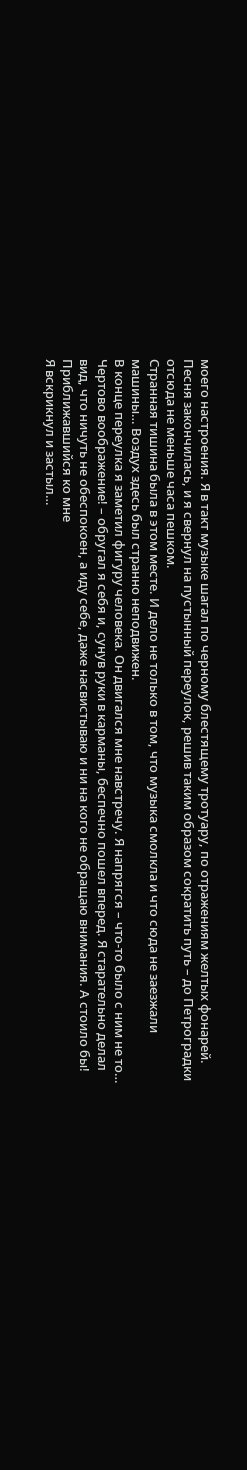моего настроения. Я в такт музыке шагал по черному блестящему тротуару, по отражениям желтых фонарей. Песня закончилась, и я свернул на пустынный переулок, решив таким образом сократить путь – до Петроградки отсюда не меньше часа пешком.
Странная тишина была в этом месте. И дело не только в том, что музыка смолкла и что сюда не заезжали машины… Воздух здесь был странно неподвижен.
В конце переулка я заметил фигуру человека. Он двигался мне навстречу. Я напрягся – что-то было с ним не то… Чертово воображение! – обругал я себя и, сунув руки в карманы, беспечно пошел вперед. Я старательно делал вид, что ничуть не обеспокоен, а иду себе, даже насвистываю и ни на кого не обращаю внимания. А стоило бы! Приближавшийся ко мне
Я вскрикнул и застыл…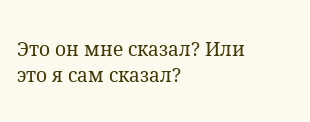Это он мне сказал? Или это я сам сказал?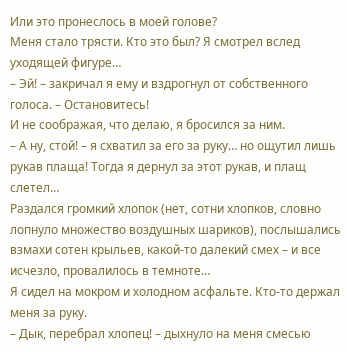Или это пронеслось в моей голове?
Меня стало трясти. Кто это был? Я смотрел вслед уходящей фигуре…
– Эй! – закричал я ему и вздрогнул от собственного голоса. – Остановитесь!
И не соображая, что делаю, я бросился за ним.
– А ну, стой! – я схватил за его за руку… но ощутил лишь рукав плаща! Тогда я дернул за этот рукав, и плащ слетел…
Раздался громкий хлопок (нет, сотни хлопков, словно лопнуло множество воздушных шариков), послышались взмахи сотен крыльев, какой-то далекий смех – и все исчезло, провалилось в темноте…
Я сидел на мокром и холодном асфальте. Кто-то держал меня за руку.
– Дык, перебрал хлопец! – дыхнуло на меня смесью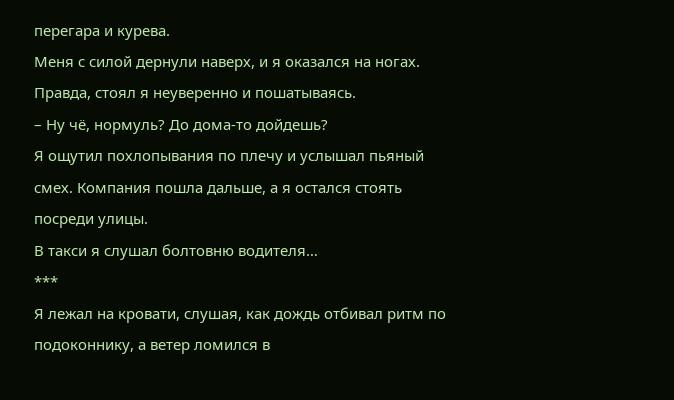перегара и курева.
Меня с силой дернули наверх, и я оказался на ногах. Правда, стоял я неуверенно и пошатываясь.
– Ну чё, нормуль? До дома-то дойдешь?
Я ощутил похлопывания по плечу и услышал пьяный смех. Компания пошла дальше, а я остался стоять посреди улицы.
В такси я слушал болтовню водителя…
***
Я лежал на кровати, слушая, как дождь отбивал ритм по подоконнику, а ветер ломился в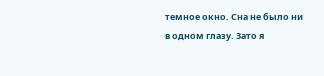темное окно. Сна не было ни в одном глазу. Зато я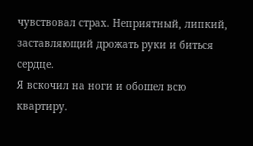чувствовал страх. Неприятный, липкий, заставляющий дрожать руки и биться сердце.
Я вскочил на ноги и обошел всю квартиру.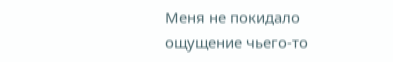Меня не покидало ощущение чьего-то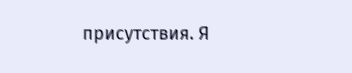присутствия. Я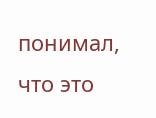понимал, что это